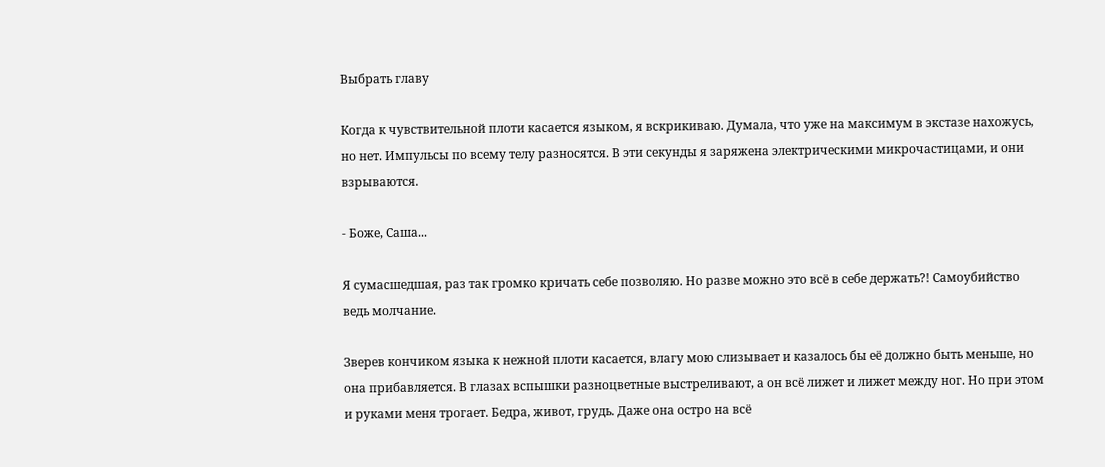Выбрать главу

Когда к чувствительной плоти касается языком, я вскрикиваю. Думала, что уже на максимум в экстазе нахожусь, но нет. Импульсы по всему телу разносятся. В эти секунды я заряжена электрическими микрочастицами, и они взрываются.

- Боже, Саша...

Я сумасшедшая, раз так громко кричать себе позволяю. Но разве можно это всё в себе держать?! Самоубийство ведь молчание.

Зверев кончиком языка к нежной плоти касается, влагу мою слизывает и казалось бы её должно быть меньше, но она прибавляется. В глазах вспышки разноцветные выстреливают, а он всё лижет и лижет между ног. Но при этом и руками меня трогает. Бедра, живот, грудь. Даже она остро на всё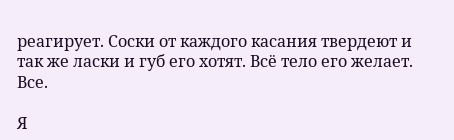реагирует. Соски от каждого касания твердеют и так же ласки и губ его хотят. Всё тело его желает. Все.

Я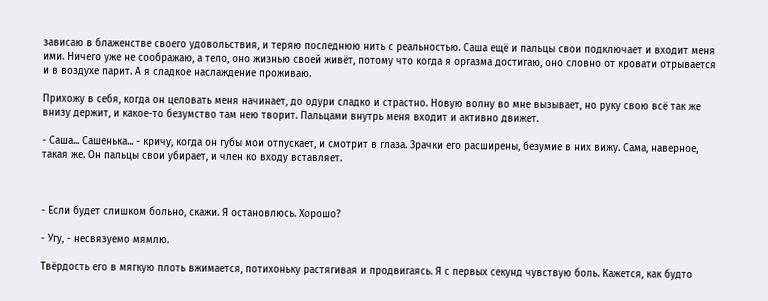зависаю в блаженстве своего удовольствия, и теряю последнюю нить с реальностью. Саша ещё и пальцы свои подключает и входит меня ими. Ничего уже не соображаю, а тело, оно жизнью своей живёт, потому что когда я оргазма достигаю, оно словно от кровати отрывается и в воздухе парит. А я сладкое наслаждение проживаю.

Прихожу в себя, когда он целовать меня начинает, до одури сладко и страстно. Новую волну во мне вызывает, но руку свою всё так же внизу держит, и какое-то безумство там нею творит. Пальцами внутрь меня входит и активно движет.

- Саша... Сашенька... - кричу, когда он губы мои отпускает, и смотрит в глаза. Зрачки его расширены, безумие в них вижу. Сама, наверное, такая же. Он пальцы свои убирает, и член ко входу вставляет.



- Если будет слишком больно, скажи. Я остановлюсь. Хорошо?

- Угу, - несвязуемо мямлю.

Твёрдость его в мягкую плоть вжимается, потихоньку растягивая и продвигаясь. Я с первых секунд чувствую боль. Кажется, как будто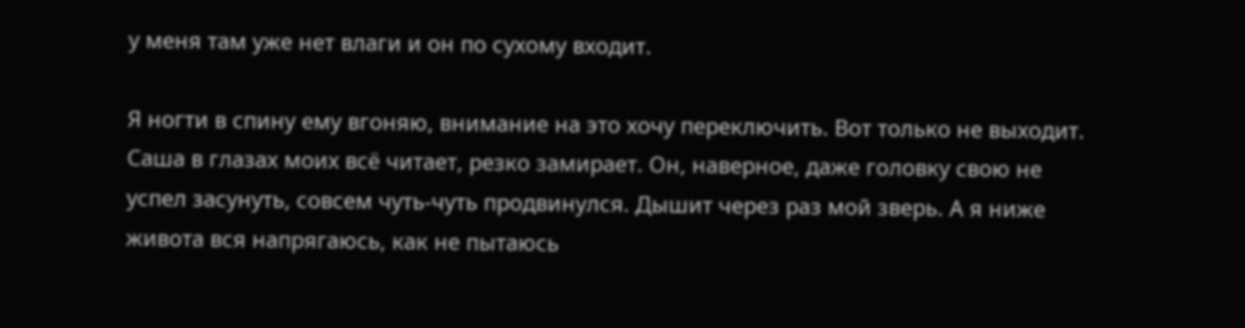у меня там уже нет влаги и он по сухому входит.

Я ногти в спину ему вгоняю, внимание на это хочу переключить. Вот только не выходит. Саша в глазах моих всё читает, резко замирает. Он, наверное, даже головку свою не успел засунуть, совсем чуть-чуть продвинулся. Дышит через раз мой зверь. А я ниже живота вся напрягаюсь, как не пытаюсь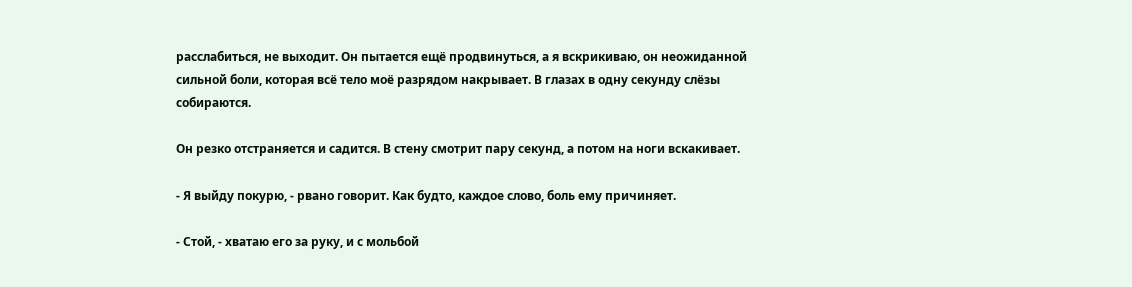расслабиться, не выходит. Он пытается ещё продвинуться, а я вскрикиваю, он неожиданной сильной боли, которая всё тело моё разрядом накрывает. В глазах в одну секунду слёзы собираются.

Он резко отстраняется и садится. В стену смотрит пару секунд, а потом на ноги вскакивает.

- Я выйду покурю, - рвано говорит. Как будто, каждое слово, боль ему причиняет.

- Стой, - хватаю его за руку, и с мольбой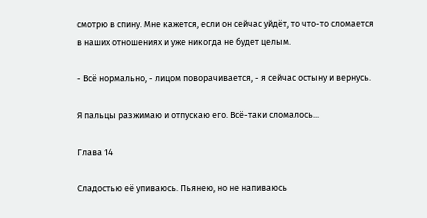смотрю в спину. Мне кажется, если он сейчас уйдёт, то что-то сломается в наших отношениях и уже никогда не будет целым.

- Всё нормально, - лицом поворачивается, - я сейчас остыну и вернусь.

Я пальцы разжимаю и отпускаю его. Всё-таки сломалось...

Глава 14

Сладостью её упиваюсь. Пьянею, но не напиваюсь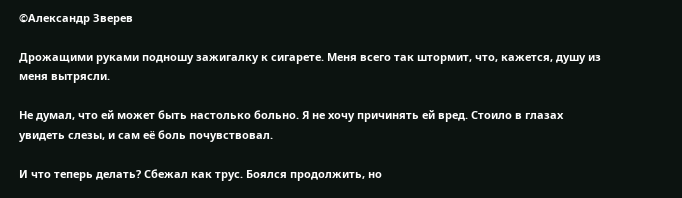©Александр Зверев

Дрожащими руками подношу зажигалку к сигарете. Меня всего так штормит, что, кажется, душу из меня вытрясли.

Не думал, что ей может быть настолько больно. Я не хочу причинять ей вред. Стоило в глазах увидеть слезы, и сам её боль почувствовал.

И что теперь делать? Сбежал как трус. Боялся продолжить, но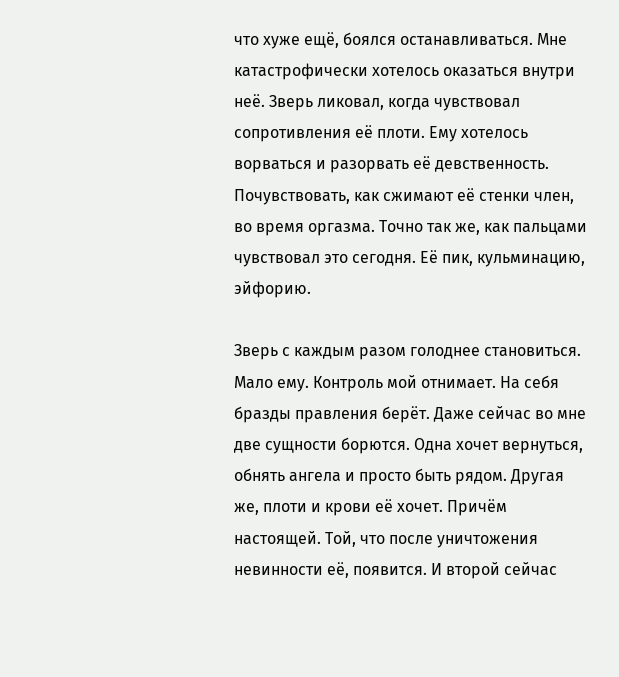что хуже ещё, боялся останавливаться. Мне катастрофически хотелось оказаться внутри неё. Зверь ликовал, когда чувствовал сопротивления её плоти. Ему хотелось ворваться и разорвать её девственность. Почувствовать, как сжимают её стенки член, во время оргазма. Точно так же, как пальцами чувствовал это сегодня. Её пик, кульминацию, эйфорию.

Зверь с каждым разом голоднее становиться. Мало ему. Контроль мой отнимает. На себя бразды правления берёт. Даже сейчас во мне две сущности борются. Одна хочет вернуться, обнять ангела и просто быть рядом. Другая же, плоти и крови её хочет. Причём настоящей. Той, что после уничтожения невинности её, появится. И второй сейчас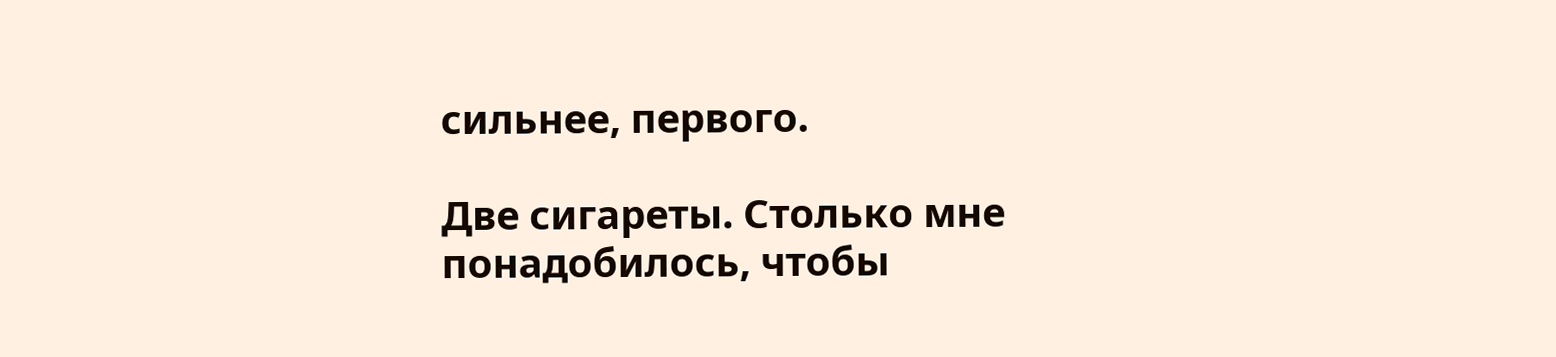сильнее, первого.

Две сигареты. Столько мне понадобилось, чтобы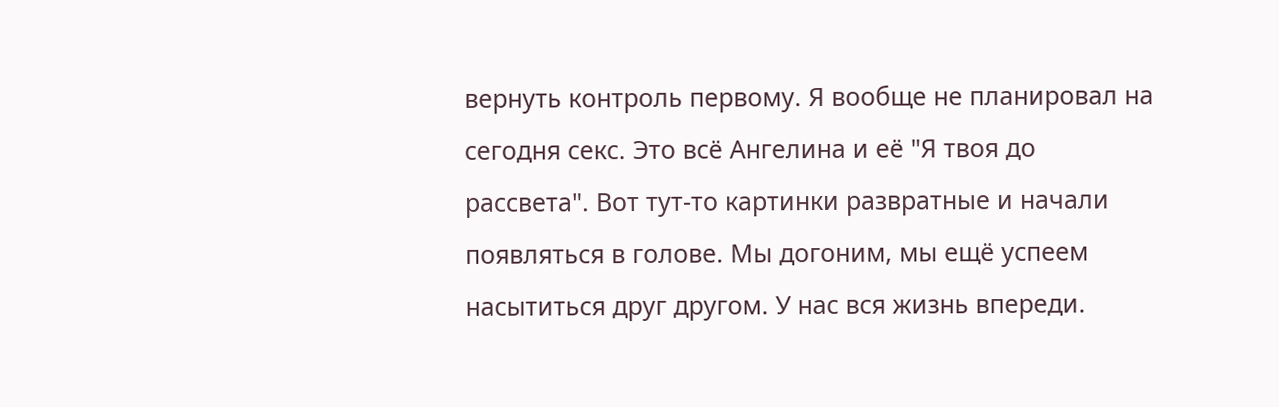вернуть контроль первому. Я вообще не планировал на сегодня секс. Это всё Ангелина и её "Я твоя до рассвета". Вот тут-то картинки развратные и начали появляться в голове. Мы догоним, мы ещё успеем насытиться друг другом. У нас вся жизнь впереди.